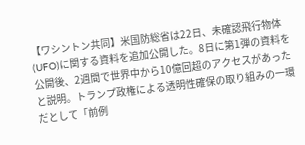【ワシントン共同】米国防総省は22日、未確認飛行物体(UFO)に関する資料を追加公開した。8日に第1弾の資料を公開後、2週間で世界中から10億回超のアクセスがあったと説明。トランプ政権による透明性確保の取り組みの一環だとして「前例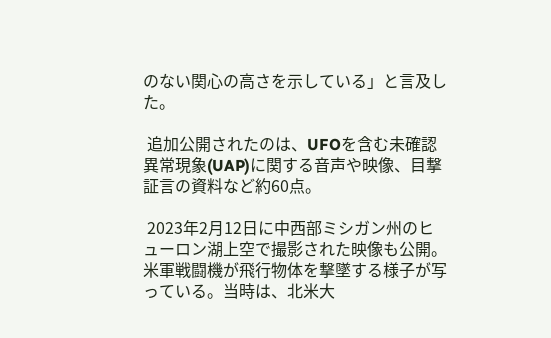のない関心の高さを示している」と言及した。

 追加公開されたのは、UFOを含む未確認異常現象(UAP)に関する音声や映像、目撃証言の資料など約60点。

 2023年2月12日に中西部ミシガン州のヒューロン湖上空で撮影された映像も公開。米軍戦闘機が飛行物体を撃墜する様子が写っている。当時は、北米大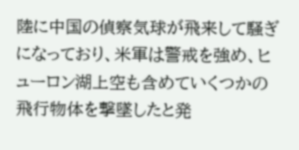陸に中国の偵察気球が飛来して騒ぎになっており、米軍は警戒を強め、ヒューロン湖上空も含めていくつかの飛行物体を撃墜したと発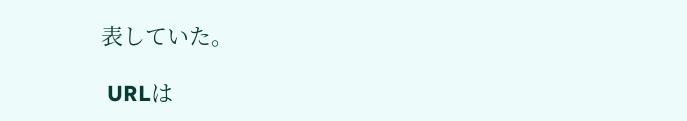表していた。

 URLは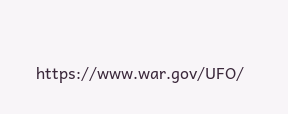https://www.war.gov/UFO/